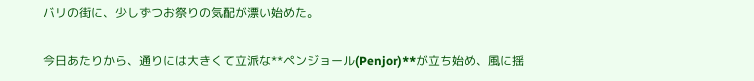バリの街に、少しずつお祭りの気配が漂い始めた。

今日あたりから、通りには大きくて立派な**ペンジョール(Penjor)**が立ち始め、風に揺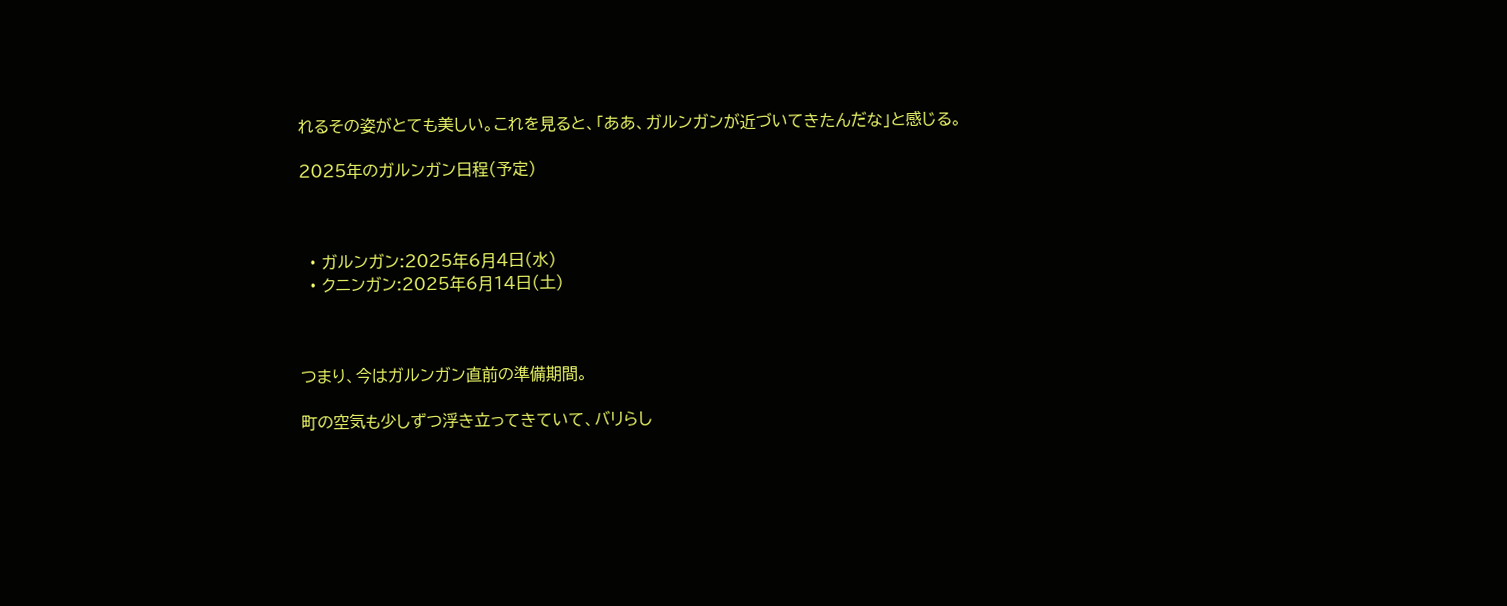れるその姿がとても美しい。これを見ると、「ああ、ガルンガンが近づいてきたんだな」と感じる。

2025年のガルンガン日程(予定)



  • ガルンガン:2025年6月4日(水)
  • クニンガン:2025年6月14日(土)



つまり、今はガルンガン直前の準備期間。

町の空気も少しずつ浮き立ってきていて、バリらし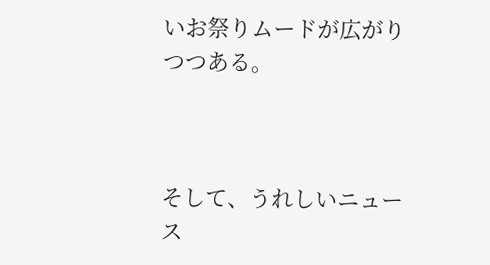いお祭りムードが広がりつつある。



そして、うれしいニュース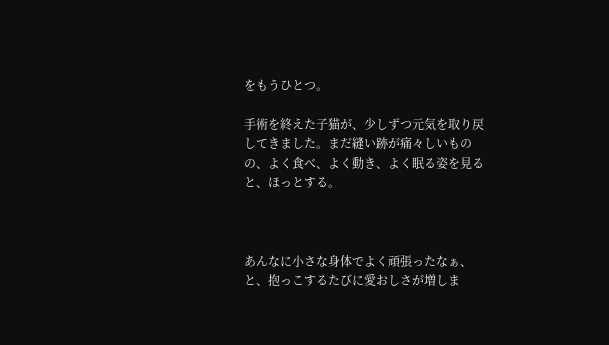をもうひとつ。

手術を終えた子猫が、少しずつ元気を取り戻してきました。まだ縫い跡が痛々しいものの、よく食べ、よく動き、よく眠る姿を見ると、ほっとする。



あんなに小さな身体でよく頑張ったなぁ、と、抱っこするたびに愛おしさが増しま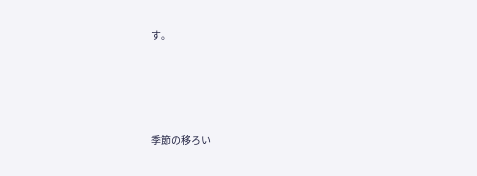す。




季節の移ろい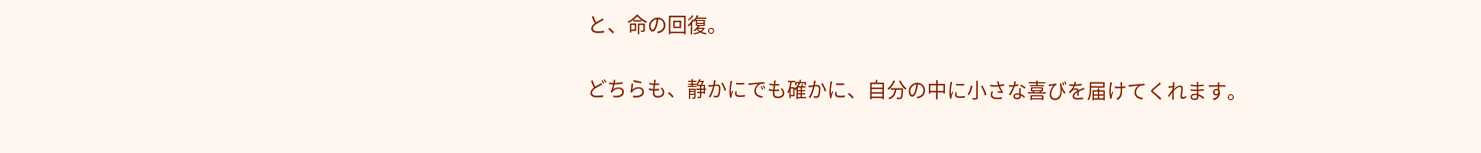と、命の回復。

どちらも、静かにでも確かに、自分の中に小さな喜びを届けてくれます。